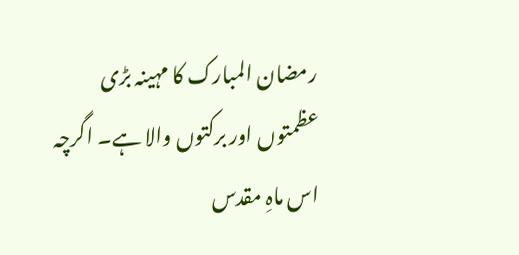رمضان المبارک کا مہینہ بڑی عظمتوں اور برکتوں والا ہے۔ اگرچہ اس ماہِ مقدس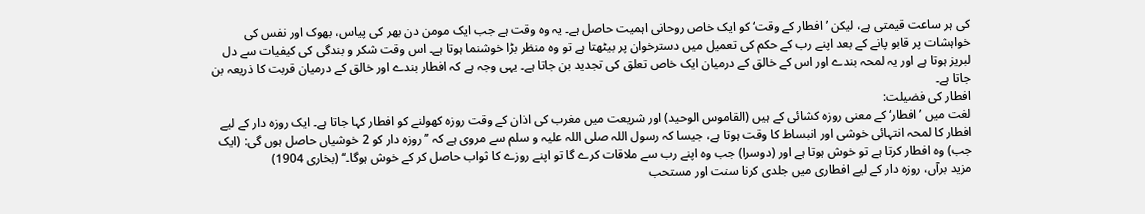کی ہر ساعت قیمتی ہے، لیکن ’افطار کے وقت‘ کو ایک خاص روحانی اہمیت حاصل ہے۔ یہ وہ وقت ہے جب ایک مومن دن بھر کی پیاس، بھوک اور نفس کی خواہشات پر قابو پانے کے بعد اپنے رب کے حکم کی تعمیل میں دسترخوان پر بیٹھتا ہے تو وہ منظر بڑا خوشنما ہوتا ہے۔ اس وقت شکر و بندگی کی کیفیات سے دل لبریز ہوتا ہے اور یہ لمحہ بندے اور اس کے خالق کے درمیان ایک خاص تعلق کی تجدید بن جاتا ہے۔ یہی وجہ ہے کہ افطار بندے اور خالق کے درمیان قربت کا ذریعہ بن جاتا ہے۔
افطار کی فضیلت:
لغت میں ’افطار‘ کے معنی روزہ کشائی کے ہیں (القاموس الوحید) اور شریعت میں مغرب کی اذان کے وقت روزہ کھولنے کو افطار کہا جاتا ہے۔ ایک روزہ دار کے لیے افطار کا لمحہ انتہائی خوشی اور انبساط کا وقت ہوتا ہے، جیسا کہ رسول اللہ صلی اللہ علیہ و سلم سے مروی ہے کہ ’’روزہ دار کو 2 خوشیاں حاصل ہوں گی: (ایک جب) وہ افطار کرتا ہے تو خوش ہوتا ہے اور (دوسرا) جب وہ اپنے رب سے ملاقات کرے گا تو اپنے روزے کا ثواب حاصل کر کے خوش ہوگا۔‘‘ (بخاری 1904)
مزید برآں، روزہ دار کے لیے افطاری میں جلدی کرنا سنت اور مستحب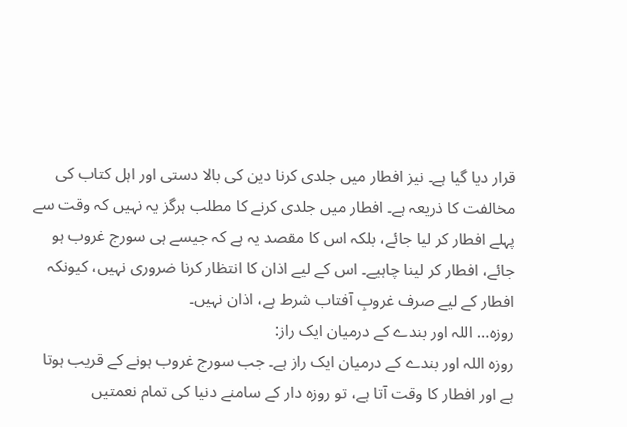قرار دیا گیا ہے۔ نیز افطار میں جلدی کرنا دین کی بالا دستی اور اہل کتاب کی مخالفت کا ذریعہ ہے۔ افطار میں جلدی کرنے کا مطلب ہرگز یہ نہیں کہ وقت سے پہلے افطار کر لیا جائے، بلکہ اس کا مقصد یہ ہے کہ جیسے ہی سورج غروب ہو جائے، افطار کر لینا چاہیے۔ اس کے لیے اذان کا انتظار کرنا ضروری نہیں، کیونکہ افطار کے لیے صرف غروبِ آفتاب شرط ہے، اذان نہیں۔
روزہ… اللہ اور بندے کے درمیان ایک راز:
روزہ اللہ اور بندے کے درمیان ایک راز ہے۔ جب سورج غروب ہونے کے قریب ہوتا ہے اور افطار کا وقت آتا ہے، تو روزہ دار کے سامنے دنیا کی تمام نعمتیں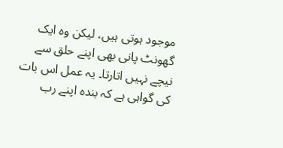موجود ہوتی ہیں، لیکن وہ ایک گھونٹ پانی بھی اپنے حلق سے نیچے نہیں اتارتا۔ یہ عمل اس بات کی گواہی ہے کہ بندہ اپنے رب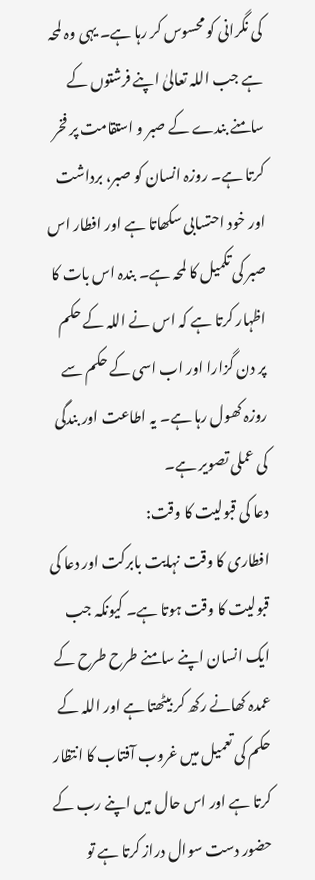کی نگرانی کو محسوس کر رہا ہے۔ یہی وہ لمحہ ہے جب اللہ تعالیٰ اپنے فرشتوں کے سامنے بندے کے صبر و استقامت پر فخر کرتا ہے۔ روزہ انسان کو صبر، برداشت اور خود احتسابی سکھاتا ہے اور افطار اس صبر کی تکمیل کا لمحہ ہے۔ بندہ اس بات کا اظہار کرتا ہے کہ اس نے اللہ کے حکم پر دن گزارا اور اب اسی کے حکم سے روزہ کھول رہا ہے۔ یہ اطاعت اور بندگی کی عملی تصویر ہے۔
دعا کی قبولیت کا وقت:
افطاری کا وقت نہایت بابرکت اور دعا کی قبولیت کا وقت ہوتا ہے۔ کیونکہ جب ایک انسان اپنے سامنے طرح طرح کے عمدہ کھانے رکھ کر بیٹھتا ہے اور اللہ کے حکم کی تعمیل میں غروب آفتاب کا انتظار کرتا ہے اور اس حال میں اپنے رب کے حضور دست سوال دراز کرتا ہے تو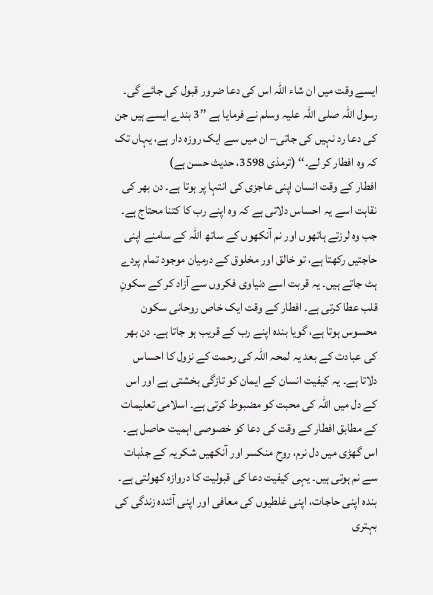ایسے وقت میں ان شاء اللہ اس کی دعا ضرور قبول کی جائے گی۔ رسول اللہ صلی اللہ علیہ وسلم نے فرمایا ہے ’’3 بندے ایسے ہیں جن کی دعا رد نہیں کی جاتی– ان میں سے ایک روزہ دار ہے، یہاں تک کہ وہ افطار کر لے۔‘‘ (ترمذی 3598، حدیث حسن ہے)
افطار کے وقت انسان اپنی عاجزی کی انتہا پر ہوتا ہے۔ دن بھر کی نقاہت اسے یہ احساس دلاتی ہے کہ وہ اپنے رب کا کتنا محتاج ہے۔ جب وہ لرزتے ہاتھوں اور نم آنکھوں کے ساتھ اللہ کے سامنے اپنی حاجتیں رکھتا ہے، تو خالق اور مخلوق کے درمیان موجود تمام پردے ہٹ جاتے ہیں۔ یہ قربت اسے دنیاوی فکروں سے آزاد کر کے سکونِ قلب عطا کرتی ہے۔ افطار کے وقت ایک خاص روحانی سکون محسوس ہوتا ہے، گویا بندہ اپنے رب کے قریب ہو جاتا ہے۔ دن بھر کی عبادت کے بعد یہ لمحہ اللہ کی رحمت کے نزول کا احساس دلاتا ہے۔ یہ کیفیت انسان کے ایمان کو تازگی بخشتی ہے اور اس کے دل میں اللہ کی محبت کو مضبوط کرتی ہے۔ اسلامی تعلیمات کے مطابق افطار کے وقت کی دعا کو خصوصی اہمیت حاصل ہے۔ اس گھڑی میں دل نرم، روح منکسر اور آنکھیں شکریہ کے جذبات سے نم ہوتی ہیں۔ یہی کیفیت دعا کی قبولیت کا دروازہ کھولتی ہے۔ بندہ اپنی حاجات، اپنی غلطیوں کی معافی اور اپنی آئندہ زندگی کی بہتری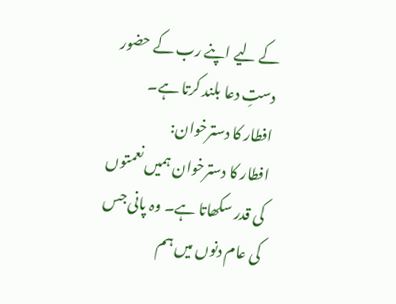کے لیے اپنے رب کے حضور دستِ دعا بلند کرتا ہے۔
افطار کا دسترخوان:
افطار کا دسترخوان ہمیں نعمتوں کی قدر سکھاتا ہے۔ وہ پانی جس کی عام دنوں میں ہم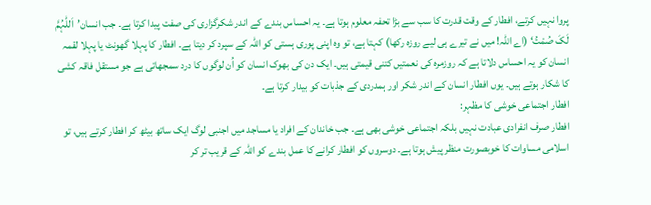پروا نہیں کرتے، افطار کے وقت قدرت کا سب سے بڑا تحفہ معلوم ہوتا ہے۔ یہ احساس بندے کے اندر شکرگزاری کی صفت پیدا کرتا ہے۔ جب انسان’اَللّٰہُمَّ لَکَ صُمْتُ‘ (اے اللہ! میں نے تیرے ہی لیے روزہ رکھا) کہتا ہے، تو وہ اپنی پوری ہستی کو اللہ کے سپرد کر دیتا ہے۔ افطار کا پہلا گھونٹ یا پہلا لقمہ انسان کو یہ احساس دلاتا ہے کہ روزمرہ کی نعمتیں کتنی قیمتی ہیں۔ ایک دن کی بھوک انسان کو اُن لوگوں کا درد سمجھاتی ہے جو مستقل فاقہ کشی کا شکار ہوتے ہیں۔ یوں افطار انسان کے اندر شکر اور ہمدردی کے جذبات کو بیدار کرتا ہے۔
افطار اجتماعی خوشی کا مظہر:
افطار صرف انفرادی عبادت نہیں بلکہ اجتماعی خوشی بھی ہے۔ جب خاندان کے افراد یا مساجد میں اجنبی لوگ ایک ساتھ بیٹھ کر افطار کرتے ہیں، تو اسلامی مساوات کا خوبصورت منظر پیش ہوتا ہے۔ دوسروں کو افطار کرانے کا عمل بندے کو اللہ کے قریب تر کر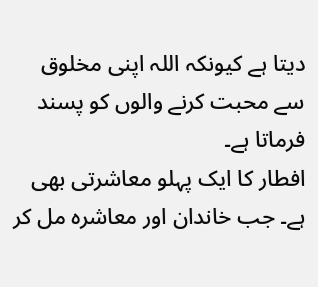دیتا ہے کیونکہ اللہ اپنی مخلوق سے محبت کرنے والوں کو پسند فرماتا ہے۔
افطار کا ایک پہلو معاشرتی بھی ہے۔ جب خاندان اور معاشرہ مل کر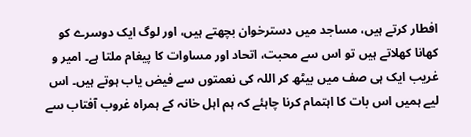افطار کرتے ہیں، مساجد میں دسترخوان بچھتے ہیں، اور لوگ ایک دوسرے کو کھانا کھلاتے ہیں تو اس سے محبت، اتحاد اور مساوات کا پیغام ملتا ہے۔ امیر و غریب ایک ہی صف میں بیٹھ کر اللہ کی نعمتوں سے فیض یاب ہوتے ہیں۔ اس لیے ہمیں اس بات کا اہتمام کرنا چاہئے کہ ہم اہل خانہ کے ہمراہ غروب آفتاب سے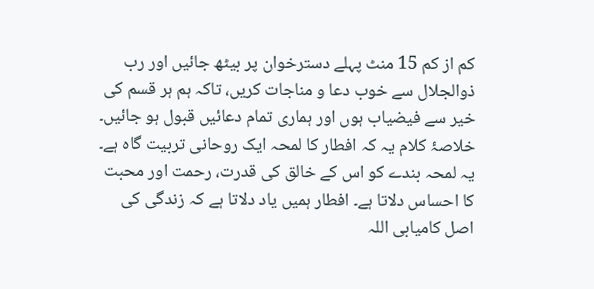کم از کم 15 منٹ پہلے دسترخوان پر بیٹھ جائیں اور رب ذوالجلال سے خوب دعا و مناجات کریں، تاکہ ہم ہر قسم کی خیر سے فیضیاب ہوں اور ہماری تمام دعائیں قبول ہو جائیں۔
خلاصۂ کلام یہ کہ افطار کا لمحہ ایک روحانی تربیت گاہ ہے۔ یہ لمحہ بندے کو اس کے خالق کی قدرت، رحمت اور محبت کا احساس دلاتا ہے۔ افطار ہمیں یاد دلاتا ہے کہ زندگی کی اصل کامیابی اللہ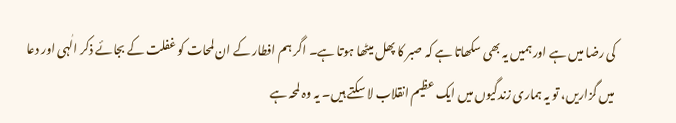کی رضا میں ہے اور ہمیں یہ بھی سکھاتا ہے کہ صبر کا پھل میٹھا ہوتا ہے۔ اگر ہم افطار کے ان لمحات کو غفلت کے بجائے ذکر الٰہی اور دعا میں گزاریں، تو یہ ہماری زندگیوں میں ایک عظیم انقلاب لا سکتے ہیں۔ یہ وہ لمحہ ہے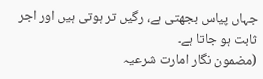جہاں پیاس بجھتی ہے، رگیں تر ہوتی ہیں اور اجر ثابت ہو جاتا ہے۔
(مضمون نگار امارت شرعیہ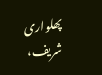پھلواری شریف،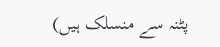پٹنہ سے منسلک ہیں)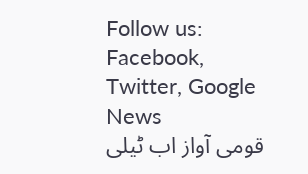Follow us: Facebook, Twitter, Google News
قومی آواز اب ٹیلی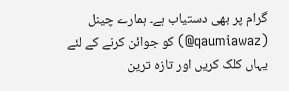گرام پر بھی دستیاب ہے۔ ہمارے چینل (qaumiawaz@) کو جوائن کرنے کے لئے یہاں کلک کریں اور تازہ ترین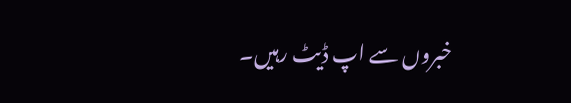خبروں سے اپ ڈیٹ رہیں۔